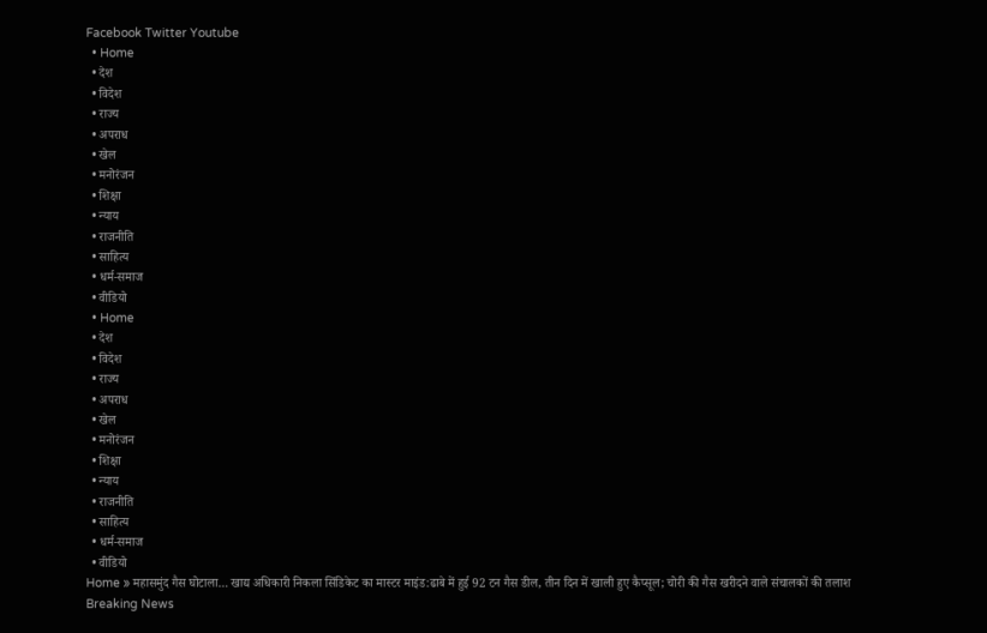Facebook Twitter Youtube
  • Home
  • देश
  • विदेश
  • राज्य
  • अपराध
  • खेल
  • मनोरंजन
  • शिक्षा
  • न्याय
  • राजनीति
  • साहित्य
  • धर्म-समाज
  • वीडियो
  • Home
  • देश
  • विदेश
  • राज्य
  • अपराध
  • खेल
  • मनोरंजन
  • शिक्षा
  • न्याय
  • राजनीति
  • साहित्य
  • धर्म-समाज
  • वीडियो
Home » महासमुंद गैस घोटाला… खाद्य अधिकारी निकला सिंडिकेट का मास्टर माइंड:ढाबे में हुई 92 टन गैस डील, तीन दिन में खाली हुए कैप्सूल; चोरी की गैस खरीदने वाले संचालकों की तलाश
Breaking News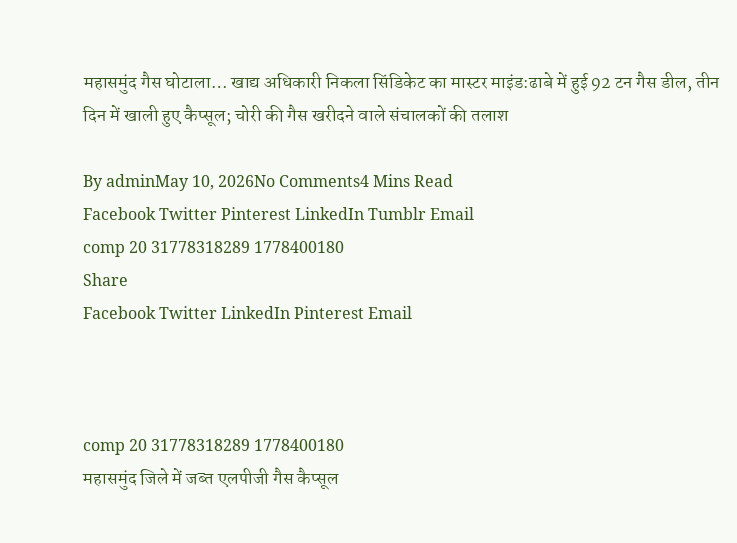महासमुंद गैस घोटाला… खाद्य अधिकारी निकला सिंडिकेट का मास्टर माइंड:ढाबे में हुई 92 टन गैस डील, तीन दिन में खाली हुए कैप्सूल; चोरी की गैस खरीदने वाले संचालकों की तलाश

By adminMay 10, 2026No Comments4 Mins Read
Facebook Twitter Pinterest LinkedIn Tumblr Email
comp 20 31778318289 1778400180
Share
Facebook Twitter LinkedIn Pinterest Email



comp 20 31778318289 1778400180
महासमुंद जिले में जब्त एलपीजी गैस कैप्सूल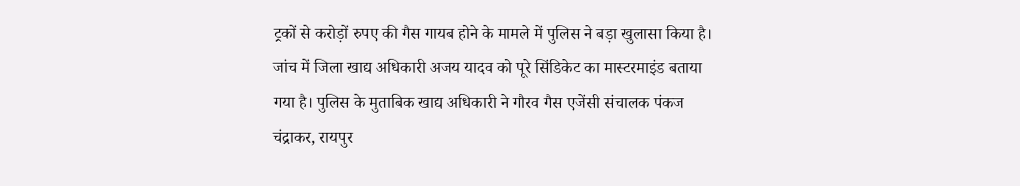ट्रकों से करोड़ों रुपए की गैस गायब होने के मामले में पुलिस ने बड़ा खुलासा किया है। जांच में जिला खाद्य अधिकारी अजय यादव को पूरे सिंडिकेट का मास्टरमाइंड बताया गया है। पुलिस के मुताबिक खाद्य अधिकारी ने गौरव गैस एजेंसी संचालक पंकज चंद्राकर, रायपुर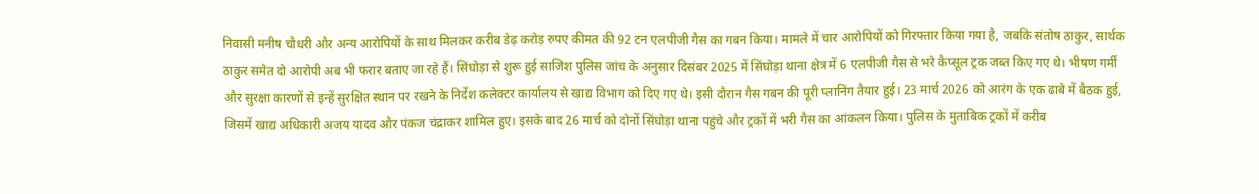निवासी मनीष चौधरी और अन्य आरोपियों के साथ मिलकर करीब डेढ़ करोड़ रुपए कीमत की 92 टन एलपीजी गैस का गबन किया। मामले में चार आरोपियों को गिरफ्तार किया गया है, जबकि संतोष ठाकुर, सार्थक ठाकुर समेत दो आरोपी अब भी फरार बताए जा रहे हैं। सिंघोड़ा से शुरू हुई साजिश पुलिस जांच के अनुसार दिसंबर 2025 में सिंघोड़ा थाना क्षेत्र में 6 एलपीजी गैस से भरे कैप्सूल ट्रक जब्त किए गए थे। भीषण गर्मी और सुरक्षा कारणों से इन्हें सुरक्षित स्थान पर रखने के निर्देश कलेक्टर कार्यालय से खाद्य विभाग को दिए गए थे। इसी दौरान गैस गबन की पूरी प्लानिंग तैयार हुई। 23 मार्च 2026 को आरंग के एक ढाबे में बैठक हुई, जिसमें खाद्य अधिकारी अजय यादव और पंकज चंद्राकर शामिल हुए। इसके बाद 26 मार्च को दोनों सिंघोड़ा थाना पहुंचे और ट्रकों में भरी गैस का आंकलन किया। पुलिस के मुताबिक ट्रकों में करीब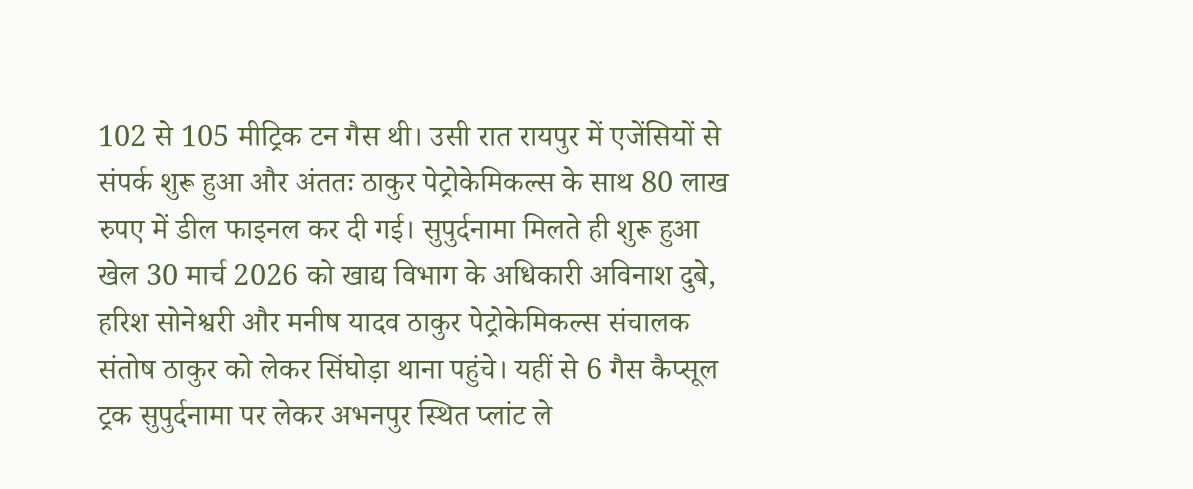102 से 105 मीट्रिक टन गैस थी। उसी रात रायपुर में एजेंसियों से संपर्क शुरू हुआ और अंततः ठाकुर पेट्रोकेमिकल्स के साथ 80 लाख रुपए में डील फाइनल कर दी गई। सुपुर्दनामा मिलते ही शुरू हुआ खेल 30 मार्च 2026 को खाद्य विभाग के अधिकारी अविनाश दुबे, हरिश सोनेश्वरी और मनीष यादव ठाकुर पेट्रोकेमिकल्स संचालक संतोष ठाकुर को लेकर सिंघोड़ा थाना पहुंचे। यहीं से 6 गैस कैप्सूल ट्रक सुपुर्दनामा पर लेकर अभनपुर स्थित प्लांट ले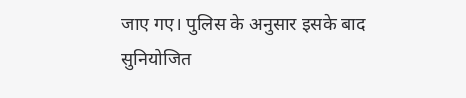जाए गए। पुलिस के अनुसार इसके बाद सुनियोजित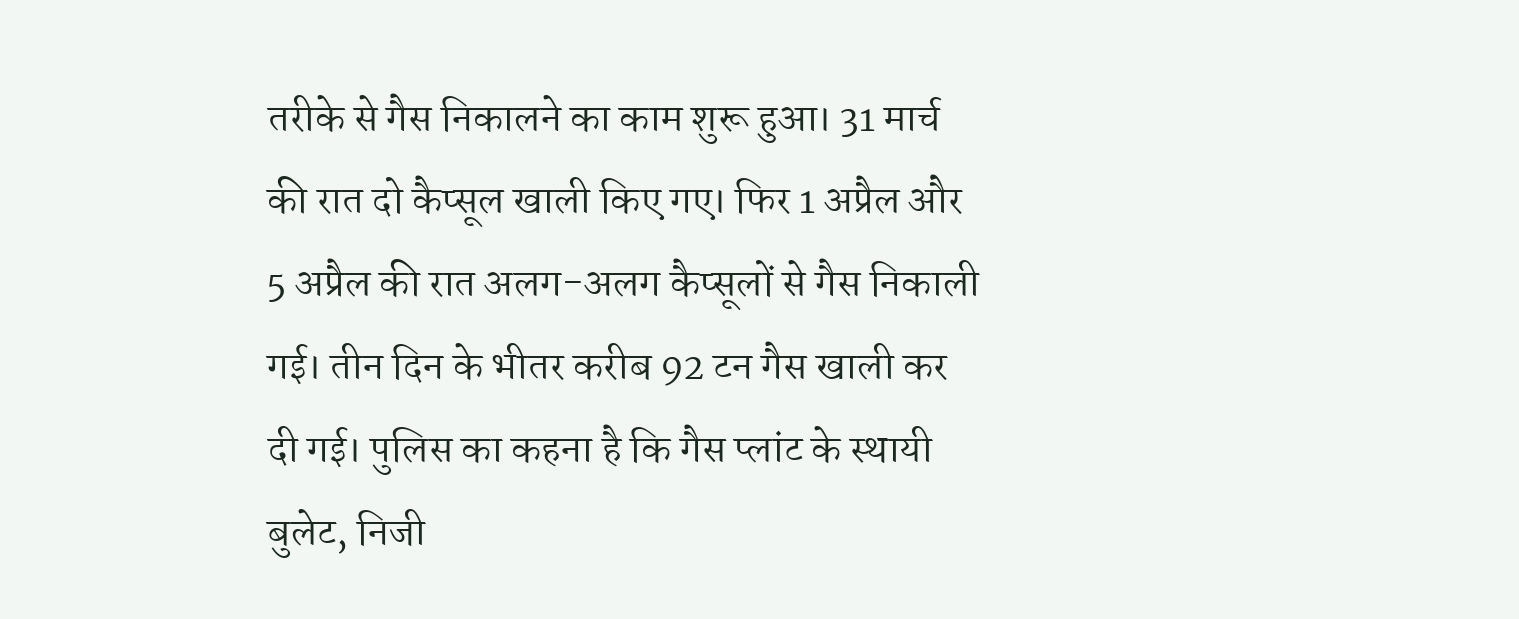तरीके से गैस निकालने का काम शुरू हुआ। 31 मार्च की रात दो कैप्सूल खाली किए गए। फिर 1 अप्रैल और 5 अप्रैल की रात अलग-अलग कैप्सूलों से गैस निकाली गई। तीन दिन के भीतर करीब 92 टन गैस खाली कर दी गई। पुलिस का कहना है कि गैस प्लांट के स्थायी बुलेट, निजी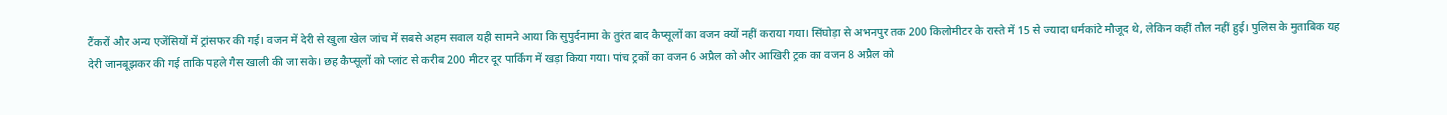टैंकरों और अन्य एजेंसियों में ट्रांसफर की गई। वजन में देरी से खुला खेल जांच में सबसे अहम सवाल यही सामने आया कि सुपुर्दनामा के तुरंत बाद कैप्सूलों का वजन क्यों नहीं कराया गया। सिंघोड़ा से अभनपुर तक 200 किलोमीटर के रास्ते में 15 से ज्यादा धर्मकांटे मौजूद थे, लेकिन कहीं तौल नहीं हुई। पुलिस के मुताबिक यह देरी जानबूझकर की गई ताकि पहले गैस खाली की जा सके। छह कैप्सूलों को प्लांट से करीब 200 मीटर दूर पार्किंग में खड़ा किया गया। पांच ट्रकों का वजन 6 अप्रैल को और आखिरी ट्रक का वजन 8 अप्रैल को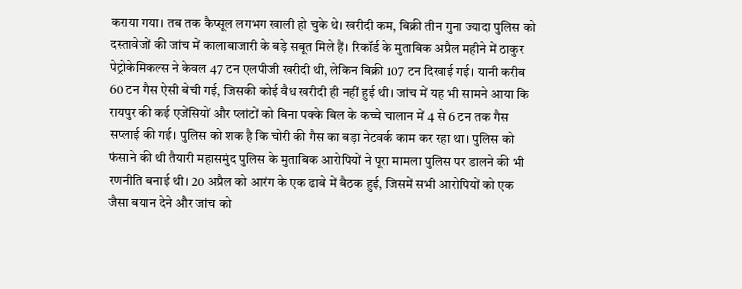कराया गया। तब तक कैप्सूल लगभग खाली हो चुके थे। खरीदी कम, बिक्री तीन गुना ज्यादा पुलिस को दस्तावेजों की जांच में कालाबाजारी के बड़े सबूत मिले हैं। रिकॉर्ड के मुताबिक अप्रैल महीने में ठाकुर पेट्रोकेमिकल्स ने केवल 47 टन एलपीजी खरीदी थी, लेकिन बिक्री 107 टन दिखाई गई। यानी करीब 60 टन गैस ऐसी बेची गई, जिसकी कोई वैध खरीदी ही नहीं हुई थी। जांच में यह भी सामने आया कि रायपुर की कई एजेंसियों और प्लांटों को बिना पक्के बिल के कच्चे चालान में 4 से 6 टन तक गैस सप्लाई की गई। पुलिस को शक है कि चोरी की गैस का बड़ा नेटवर्क काम कर रहा था। पुलिस को फंसाने की थी तैयारी महासमुंद पुलिस के मुताबिक आरोपियों ने पूरा मामला पुलिस पर डालने की भी रणनीति बनाई थी। 20 अप्रैल को आरंग के एक ढाबे में बैठक हुई, जिसमें सभी आरोपियों को एक जैसा बयान देने और जांच को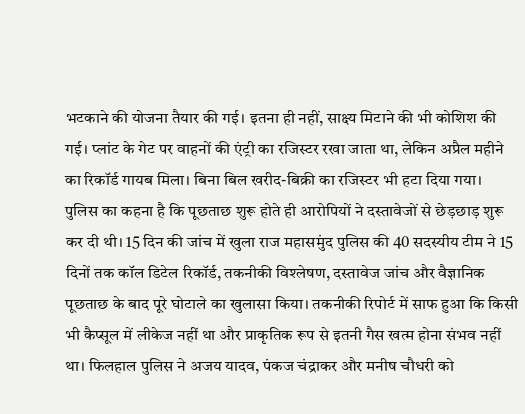भटकाने की योजना तैयार की गई। इतना ही नहीं, साक्ष्य मिटाने की भी कोशिश की गई। प्लांट के गेट पर वाहनों की एंट्री का रजिस्टर रखा जाता था, लेकिन अप्रैल महीने का रिकॉर्ड गायब मिला। बिना बिल खरीद-बिक्री का रजिस्टर भी हटा दिया गया। पुलिस का कहना है कि पूछताछ शुरू होते ही आरोपियों ने दस्तावेजों से छेड़छाड़ शुरू कर दी थी। 15 दिन की जांच में खुला राज महासमुंद पुलिस की 40 सदस्यीय टीम ने 15 दिनों तक कॉल डिटेल रिकॉर्ड, तकनीकी विश्लेषण, दस्तावेज जांच और वैज्ञानिक पूछताछ के बाद पूरे घोटाले का खुलासा किया। तकनीकी रिपोर्ट में साफ हुआ कि किसी भी कैप्सूल में लीकेज नहीं था और प्राकृतिक रूप से इतनी गैस खत्म होना संभव नहीं था। फिलहाल पुलिस ने अजय यादव, पंकज चंद्राकर और मनीष चौधरी को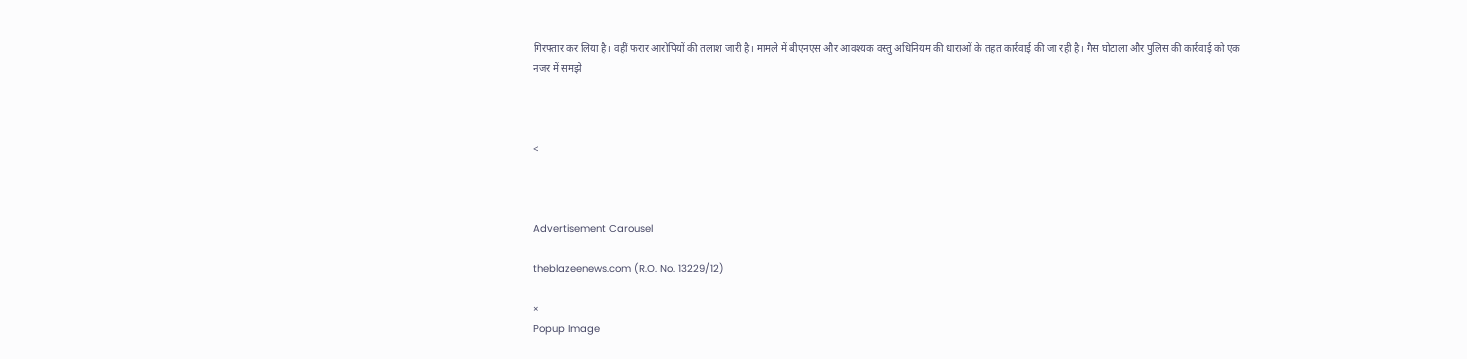गिरफ्तार कर लिया है। वहीं फरार आरोपियों की तलाश जारी है। मामले में बीएनएस और आवश्यक वस्तु अधिनियम की धाराओं के तहत कार्रवाई की जा रही है। गैस घोटाला और पुलिस की कार्रवाई को एक नजर में समझे



<



Advertisement Carousel

theblazeenews.com (R.O. No. 13229/12)

×
Popup Image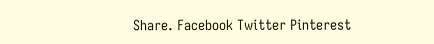Share. Facebook Twitter Pinterest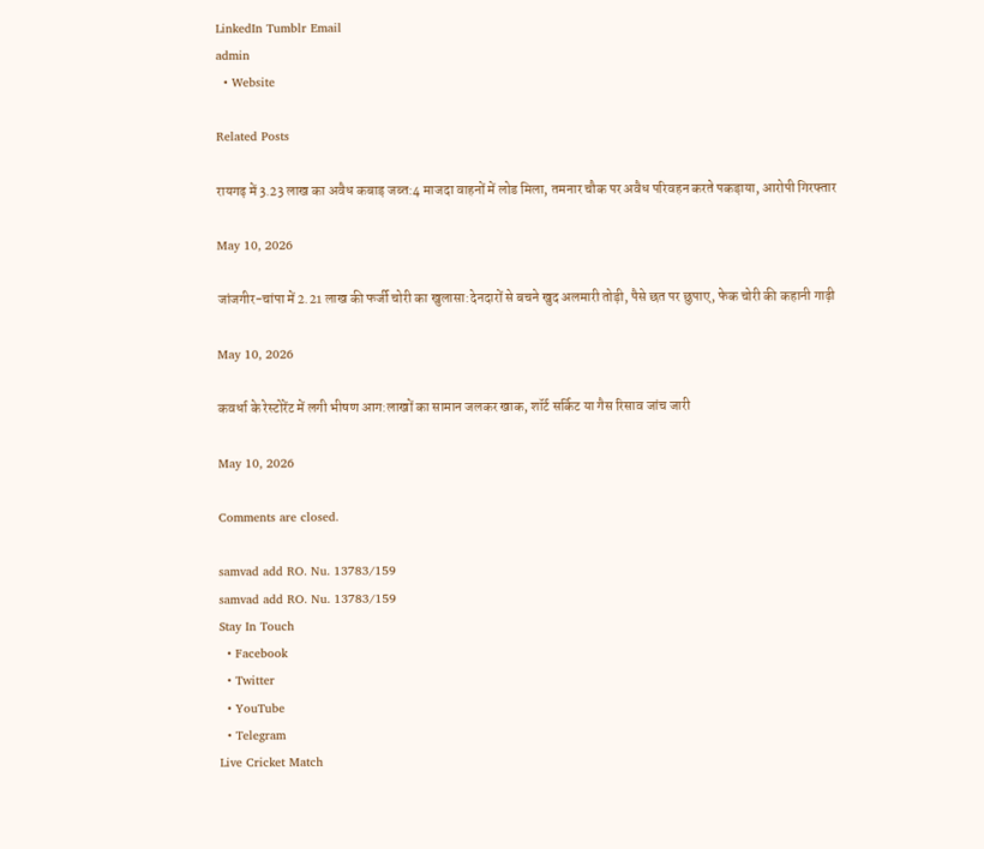LinkedIn Tumblr Email
admin
  • Website

Related Posts

रायगढ़ में 3.23 लाख का अवैध कबाड़ जब्त:4 माजदा वाहनों में लोड मिला, तमनार चौक पर अवैध परिवहन करते पकड़ाया, आरोपी गिरफ्तार

May 10, 2026

जांजगीर-चांपा में 2.21 लाख की फर्जी चोरी का खुलासा:देनदारों से बचने खुद अलमारी तोड़ी, पैसे छत पर छुपाए, फेक चोरी की कहानी गाढ़ी

May 10, 2026

कवर्धा के रेस्टोरेंट में लगी भीषण आग:लाखों का सामान जलकर खाक, शॉर्ट सर्किट या गैस रिसाव जांच जारी

May 10, 2026

Comments are closed.

samvad add RO. Nu. 13783/159
samvad add RO. Nu. 13783/159
Stay In Touch
  • Facebook
  • Twitter
  • YouTube
  • Telegram
Live Cricket Match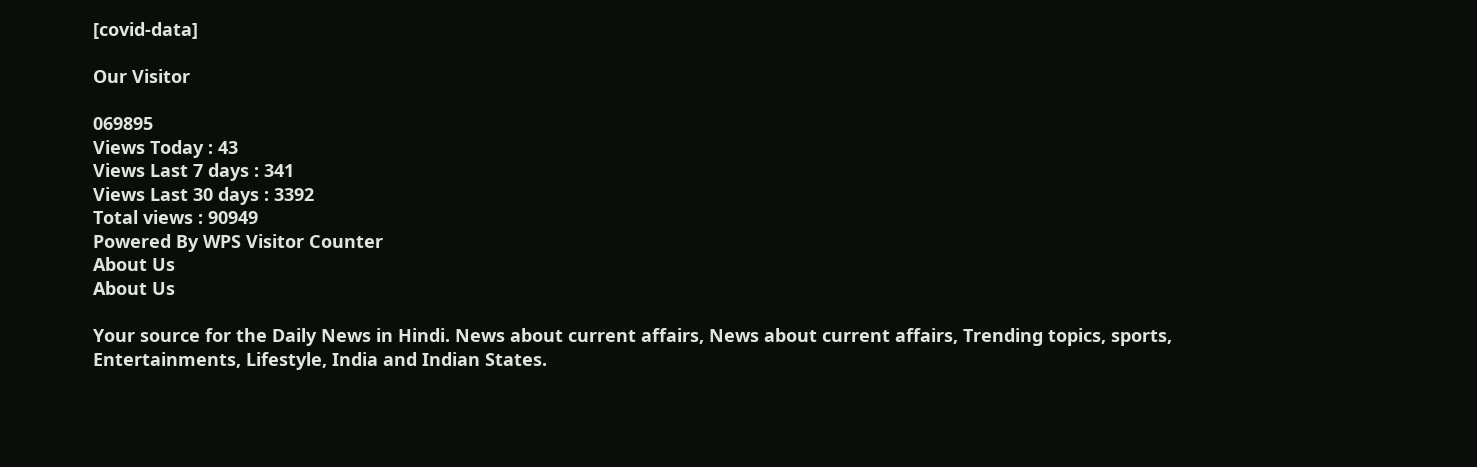[covid-data]

Our Visitor

069895
Views Today : 43
Views Last 7 days : 341
Views Last 30 days : 3392
Total views : 90949
Powered By WPS Visitor Counter
About Us
About Us

Your source for the Daily News in Hindi. News about current affairs, News about current affairs, Trending topics, sports, Entertainments, Lifestyle, India and Indian States.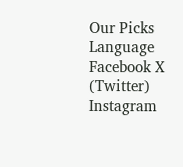Our Picks
Language
Facebook X (Twitter) Instagram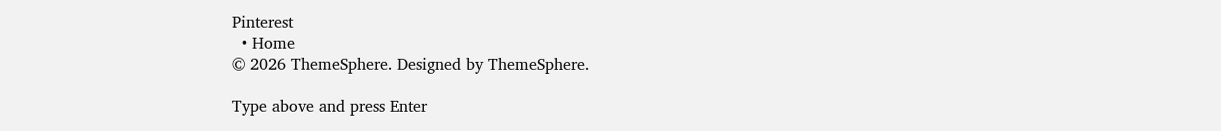Pinterest
  • Home
© 2026 ThemeSphere. Designed by ThemeSphere.

Type above and press Enter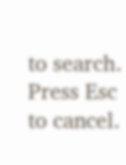to search. Press Esc to cancel.